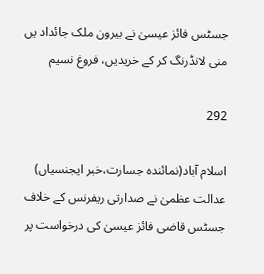جسٹس فائز عیسیٰ نے بیرون ملک جائداد یں منی لانڈرنگ کر کے خریدیں، فروغ نسیم

292

اسلام آباد(نمائندہ جسارت،خبر ایجنسیاں) عدالت عظمیٰ نے صدارتی ریفرنس کے خلاف جسٹس قاضی فائز عیسیٰ کی درخواست پر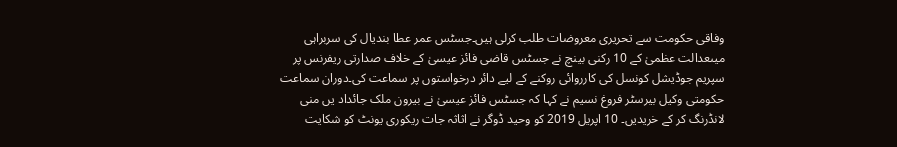وفاقی حکومت سے تحریری معروضات طلب کرلی ہیں۔جسٹس عمر عطا بندیال کی سربراہی میںعدالت عظمیٰ کے 10 رکنی بینچ نے جسٹس قاضی فائز عیسیٰ کے خلاف صدارتی ریفرنس پر سپریم جوڈیشل کونسل کی کارروائی روکنے کے لیے دائر درخواستوں پر سماعت کی۔دوران سماعت حکومتی وکیل بیرسٹر فروغ نسیم نے کہا کہ جسٹس فائز عیسیٰ نے بیرون ملک جائداد یں منی لانڈرنگ کر کے خریدیں۔ 10 اپریل 2019 کو وحید ڈوگر نے اثاثہ جات ریکوری یونٹ کو شکایت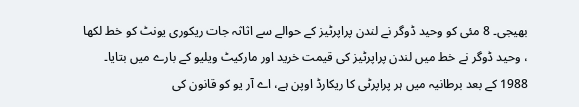بھیجی۔ 8 مئی کو وحید ڈوگر نے لندن پراپرٹیز کے حوالے سے اثاثہ جات ریکوری یونٹ کو خط لکھا ، وحید ڈوگر نے خط میں لندن پراپرٹیز کی قیمت خرید اور مارکیٹ ویلیو کے بارے میں بتایا۔ 1988 کے بعد برطانیہ میں ہر پراپرٹی کا ریکارڈ اوپن ہے، اے آر یو کو قانون کی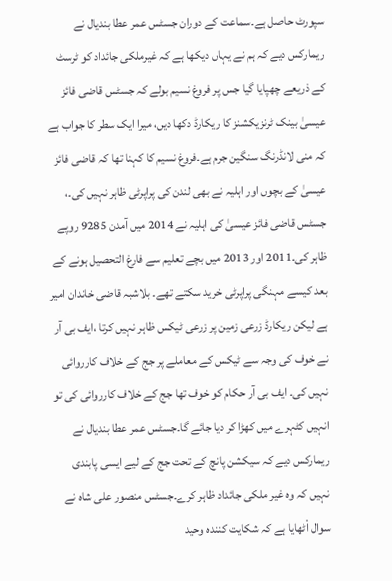سپورٹ حاصل ہے۔سماعت کے دوران جسٹس عمر عطا بندیال نے ریمارکس دیے کہ ہم نے یہاں دیکھا ہے کہ غیرملکی جائداد کو ٹرسٹ کے ذریعے چھپایا گیا جس پر فروغ نسیم بولے کہ جسٹس قاضی فائز عیسیٰ بینک ٹرنزیکشنز کا ریکارڈ دکھا دیں، میرا ایک سطر کا جواب ہے کہ منی لانڈرنگ سنگین جرم ہے۔فروغ نسیم کا کہنا تھا کہ قاضی فائز عیسیٰ کے بچوں اور اہلیہ نے بھی لندن کی پراپرٹی ظاہر نہیں کی۔، جسٹس قاضی فائز عیسیٰ کی اہلیہ نے 2014 میں آمدن 9285 روپے ظاہر کی۔2011 اور 2013 میں بچے تعلیم سے فارغ التحصیل ہونے کے بعد کیسے مہنگی پراپرٹی خرید سکتے تھے۔ بلاشبہ قاضی خاندان امیر ہے لیکن ریکارڈ زرعی زمین پر زرعی ٹیکس ظاہر نہیں کرتا ،ایف بی آر نے خوف کی وجہ سے ٹیکس کے معاملے پر جج کے خلاف کارروائی نہیں کی۔ ایف بی آر حکام کو خوف تھا جج کے خلاف کارروائی کی تو انہیں کٹہرے میں کھڑا کر دیا جائے گا۔جسٹس عمر عطا بندیال نے ریمارکس دیے کہ سیکشن پانچ کے تحت جج کے لیے ایسی پابندی نہیں کہ وہ غیر ملکی جائداد ظاہر کرے۔جسٹس منصور علی شاہ نے سوال اْٹھایا ہے کہ شکایت کنندہ وحید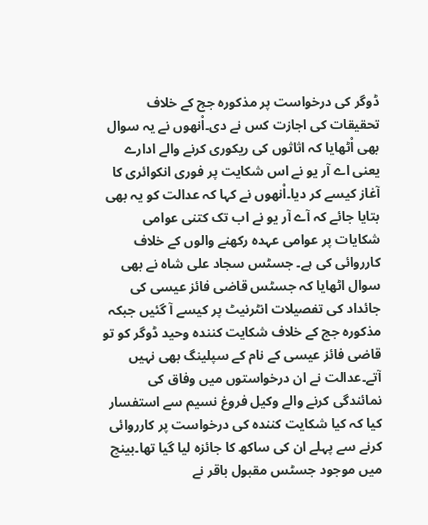ڈوگر کی درخواست پر مذکورہ جج کے خلاف تحقیقات کی اجازت کس نے دی۔اْنھوں نے یہ سوال بھی اْٹھایا کہ اثاثوں کی ریکوری کرنے والے ادارے یعنی اے آر یو نے اس شکایت پر فوری انکوائری کا آغاز کیسے کر دیا۔اْنھوں نے کہا کہ عدالت کو یہ بھی بتایا جائے کہ آے آر یو نے اب تک کتنی عوامی شکایات پر عوامی عہدہ رکھنے والوں کے خلاف کارروائی کی ہے۔ جسٹس سجاد علی شاہ نے بھی سوال اٹھایا کہ جسٹس قاضی فائز عیسی کی جائداد کی تفصیلات انٹرنیٹ پر کیسے آ گئیں جبکہ مذکورہ جج کے خلاف شکایت کنندہ وحید ڈوگر کو تو قاضی فائز عیسی کے نام کے سپلینگ بھی نہیں آتے۔عدالت نے ان درخواستوں میں وفاق کی نمائندگی کرنے والے وکیل فروغ نسیم سے استفسار کیا کہ کیا شکایت کنندہ کی درخواست پر کارروائی کرنے سے پہلے ان کی ساکھ کا جائزہ لیا گیا تھا۔بینچ میں موجود جسٹس مقبول باقر نے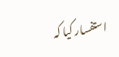استفسار کیا کہ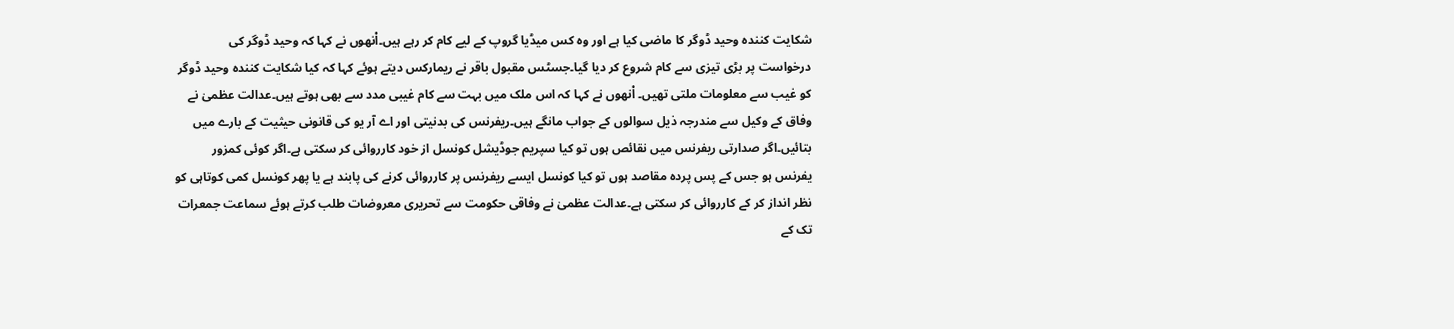شکایت کنندہ وحید ڈوگر کا ماضی کیا ہے اور وہ کس میڈیا گروپ کے لیے کام کر رہے ہیں۔اْنھوں نے کہا کہ وحید ڈوگر کی درخواست پر بڑی تیزی سے کام شروع کر دیا گیا۔جسٹس مقبول باقر نے ریمارکس دیتے ہوئے کہا کہ کیا شکایت کنندہ وحید ڈوگر کو غیب سے معلومات ملتی تھیں۔ اْنھوں نے کہا کہ اس ملک میں بہت سے کام غیبی مدد سے بھی ہوتے ہیں۔عدالت عظمیٰ نے وفاق کے وکیل سے مندرجہ ذیل سوالوں کے جواب مانگے ہیں۔ریفرنس کی بدنیتی اور اے آر یو کی قانونی حیثیت کے بارے میں بتائیں۔اگر صدارتی ریفرنس میں نقائص ہوں تو کیا سپریم جوڈیشل کونسل از خود کارروائی کر سکتی ہے۔اگر کوئی کمزور یفرنس ہو جس کے پس پردہ مقاصد ہوں تو کیا کونسل ایسے ریفرنس پر کارروائی کرنے کی پابند ہے یا پھر کونسل کمی کوتاہی کو نظر انداز کر کے کارروائی کر سکتی ہے۔عدالت عظمیٰ نے وفاقی حکومت سے تحریری معروضات طلب کرتے ہوئے سماعت جمعرات تک کے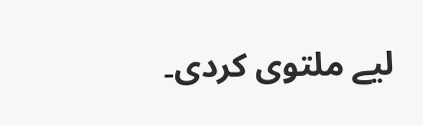لیے ملتوی کردی۔